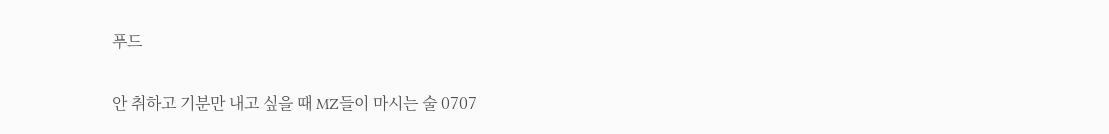푸드

안 취하고 기분만 내고 싶을 때 MZ들이 마시는 술 0707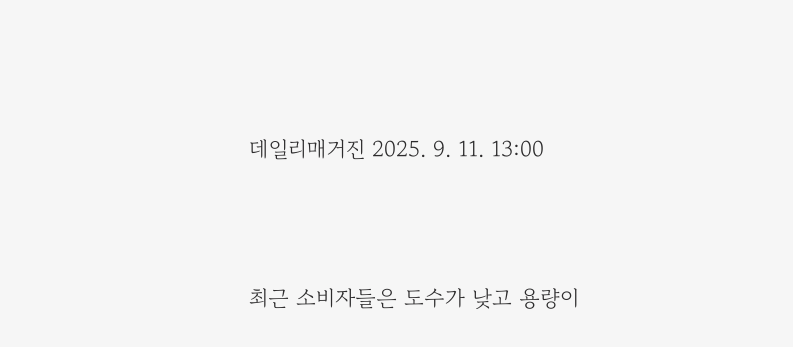데일리매거진 2025. 9. 11. 13:00



최근 소비자들은 도수가 낮고 용량이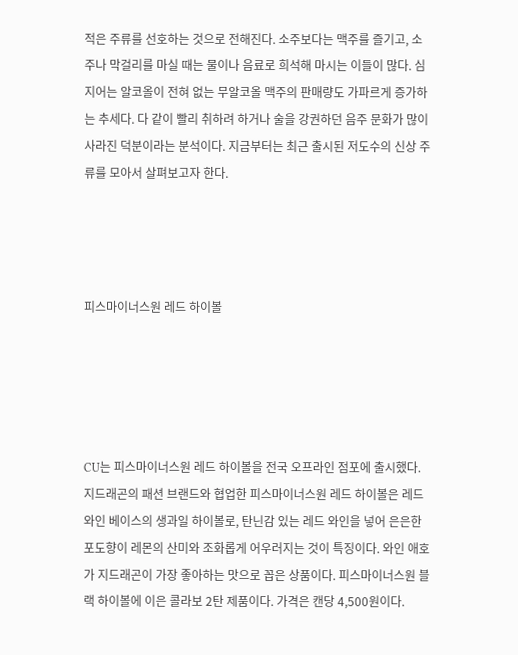적은 주류를 선호하는 것으로 전해진다. 소주보다는 맥주를 즐기고, 소주나 막걸리를 마실 때는 물이나 음료로 희석해 마시는 이들이 많다. 심지어는 알코올이 전혀 없는 무알코올 맥주의 판매량도 가파르게 증가하는 추세다. 다 같이 빨리 취하려 하거나 술을 강권하던 음주 문화가 많이 사라진 덕분이라는 분석이다. 지금부터는 최근 출시된 저도수의 신상 주류를 모아서 살펴보고자 한다.




피스마이너스원 레드 하이볼





CU는 피스마이너스원 레드 하이볼을 전국 오프라인 점포에 출시했다. 지드래곤의 패션 브랜드와 협업한 피스마이너스원 레드 하이볼은 레드 와인 베이스의 생과일 하이볼로, 탄닌감 있는 레드 와인을 넣어 은은한 포도향이 레몬의 산미와 조화롭게 어우러지는 것이 특징이다. 와인 애호가 지드래곤이 가장 좋아하는 맛으로 꼽은 상품이다. 피스마이너스원 블랙 하이볼에 이은 콜라보 2탄 제품이다. 가격은 캔당 4,500원이다.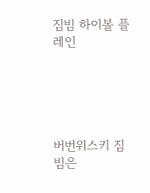짐빔 하이볼 플레인





버번위스키 짐빔은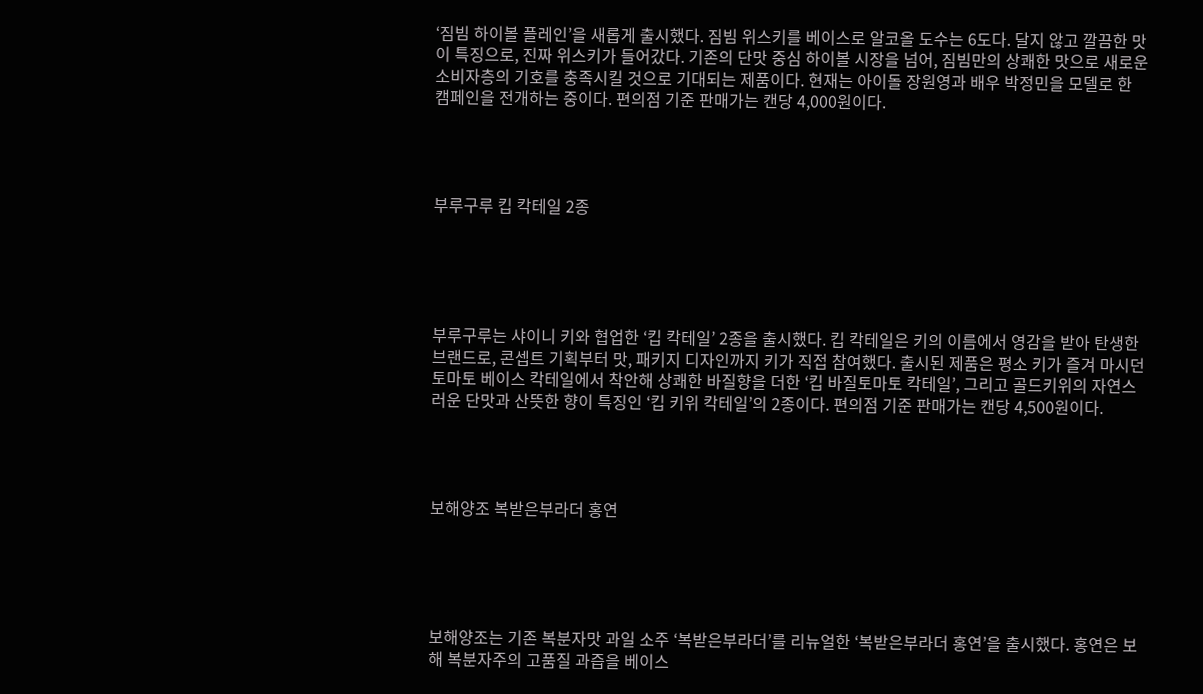‘짐빔 하이볼 플레인’을 새롭게 출시했다. 짐빔 위스키를 베이스로 알코올 도수는 6도다. 달지 않고 깔끔한 맛이 특징으로, 진짜 위스키가 들어갔다. 기존의 단맛 중심 하이볼 시장을 넘어, 짐빔만의 상쾌한 맛으로 새로운 소비자층의 기호를 충족시킬 것으로 기대되는 제품이다. 현재는 아이돌 장원영과 배우 박정민을 모델로 한 캠페인을 전개하는 중이다. 편의점 기준 판매가는 캔당 4,000원이다.




부루구루 킵 칵테일 2종





부루구루는 샤이니 키와 협업한 ‘킵 칵테일’ 2종을 출시했다. 킵 칵테일은 키의 이름에서 영감을 받아 탄생한 브랜드로, 콘셉트 기획부터 맛, 패키지 디자인까지 키가 직접 참여했다. 출시된 제품은 평소 키가 즐겨 마시던 토마토 베이스 칵테일에서 착안해 상쾌한 바질향을 더한 ‘킵 바질토마토 칵테일’, 그리고 골드키위의 자연스러운 단맛과 산뜻한 향이 특징인 ‘킵 키위 칵테일’의 2종이다. 편의점 기준 판매가는 캔당 4,500원이다.




보해양조 복받은부라더 홍연





보해양조는 기존 복분자맛 과일 소주 ‘복받은부라더’를 리뉴얼한 ‘복받은부라더 홍연’을 출시했다. 홍연은 보해 복분자주의 고품질 과즙을 베이스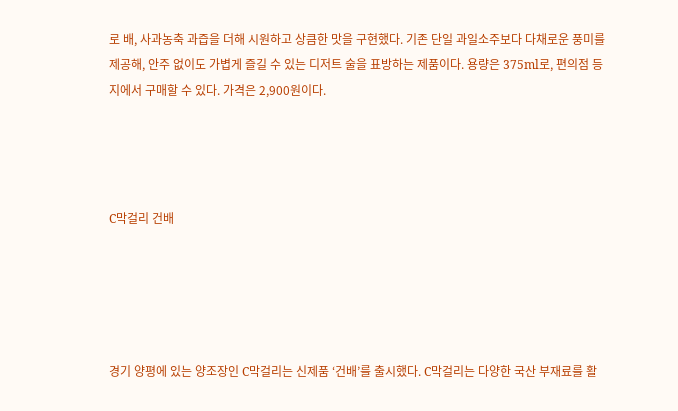로 배, 사과농축 과즙을 더해 시원하고 상큼한 맛을 구현했다. 기존 단일 과일소주보다 다채로운 풍미를 제공해, 안주 없이도 가볍게 즐길 수 있는 디저트 술을 표방하는 제품이다. 용량은 375ml로, 편의점 등지에서 구매할 수 있다. 가격은 2,900원이다.




C막걸리 건배





경기 양평에 있는 양조장인 C막걸리는 신제품 ‘건배’를 출시했다. C막걸리는 다양한 국산 부재료를 활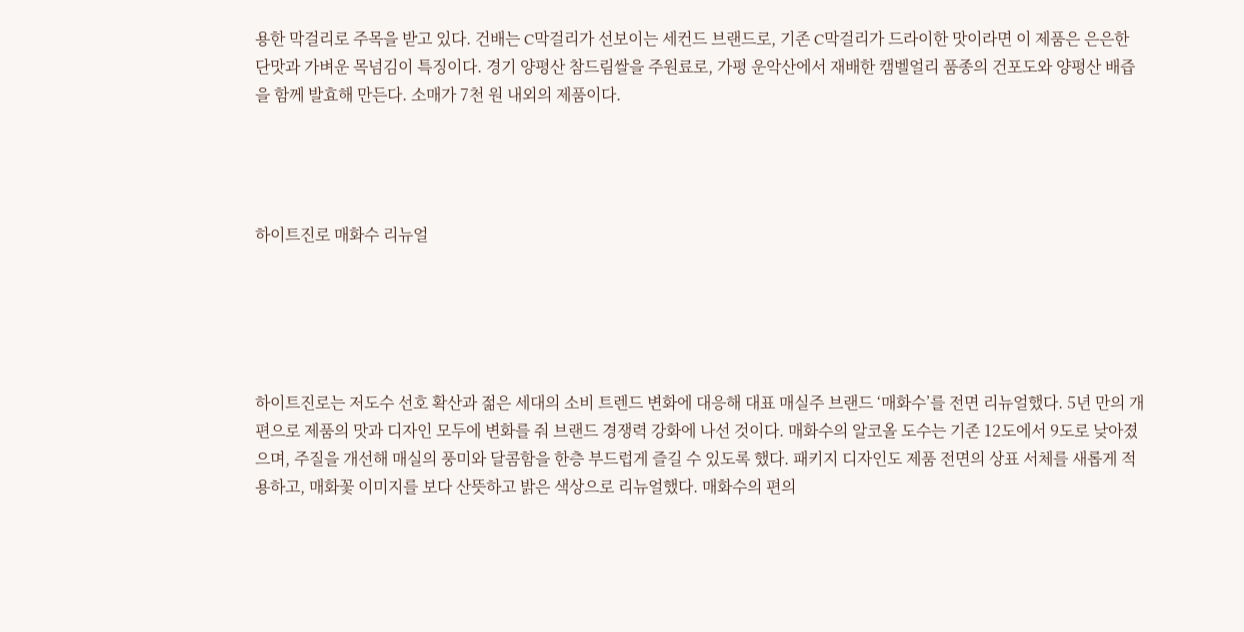용한 막걸리로 주목을 받고 있다. 건배는 C막걸리가 선보이는 세컨드 브랜드로, 기존 C막걸리가 드라이한 맛이라면 이 제품은 은은한 단맛과 가벼운 목넘김이 특징이다. 경기 양평산 참드림쌀을 주원료로, 가평 운악산에서 재배한 캠벨얼리 품종의 건포도와 양평산 배즙을 함께 발효해 만든다. 소매가 7천 원 내외의 제품이다.




하이트진로 매화수 리뉴얼





하이트진로는 저도수 선호 확산과 젊은 세대의 소비 트렌드 변화에 대응해 대표 매실주 브랜드 ‘매화수’를 전면 리뉴얼했다. 5년 만의 개편으로 제품의 맛과 디자인 모두에 변화를 줘 브랜드 경쟁력 강화에 나선 것이다. 매화수의 알코올 도수는 기존 12도에서 9도로 낮아졌으며, 주질을 개선해 매실의 풍미와 달콤함을 한층 부드럽게 즐길 수 있도록 했다. 패키지 디자인도 제품 전면의 상표 서체를 새롭게 적용하고, 매화꽃 이미지를 보다 산뜻하고 밝은 색상으로 리뉴얼했다. 매화수의 편의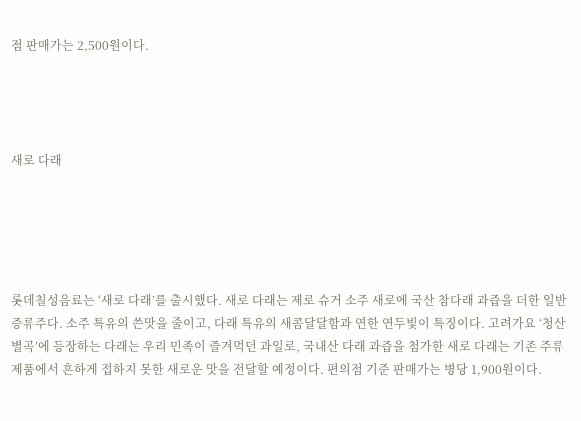점 판매가는 2,500원이다.




새로 다래





롯데칠성음료는 ‘새로 다래’를 출시했다. 새로 다래는 제로 슈거 소주 새로에 국산 참다래 과즙을 더한 일반 증류주다. 소주 특유의 쓴맛을 줄이고, 다래 특유의 새콤달달함과 연한 연두빛이 특징이다. 고려가요 ‘청산별곡’에 등장하는 다래는 우리 민족이 즐겨먹던 과일로, 국내산 다래 과즙을 첨가한 새로 다래는 기존 주류 제품에서 흔하게 접하지 못한 새로운 맛을 전달할 예정이다. 편의점 기준 판매가는 병당 1,900원이다.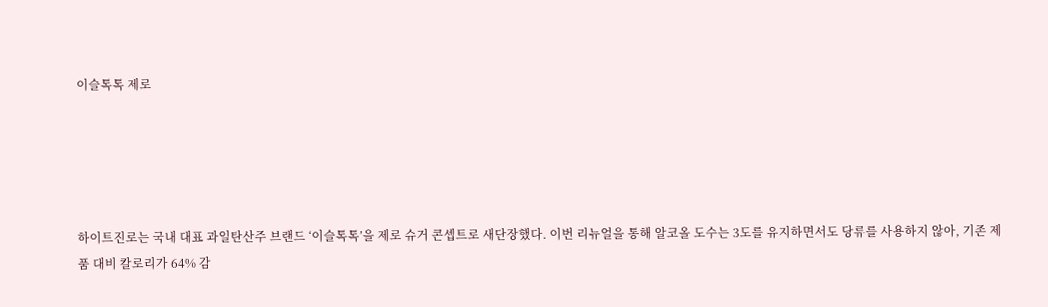이슬톡톡 제로





하이트진로는 국내 대표 과일탄산주 브랜드 ‘이슬톡톡’을 제로 슈거 콘셉트로 새단장했다. 이번 리뉴얼을 통해 알코올 도수는 3도를 유지하면서도 당류를 사용하지 않아, 기존 제품 대비 칼로리가 64% 감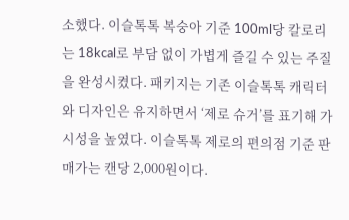소했다. 이슬톡톡 복숭아 기준 100ml당 칼로리는 18kcal로 부담 없이 가볍게 즐길 수 있는 주질을 완성시켰다. 패키지는 기존 이슬톡톡 캐릭터와 디자인은 유지하면서 ‘제로 슈거’를 표기해 가시성을 높였다. 이슬톡톡 제로의 편의점 기준 판매가는 캔당 2,000원이다.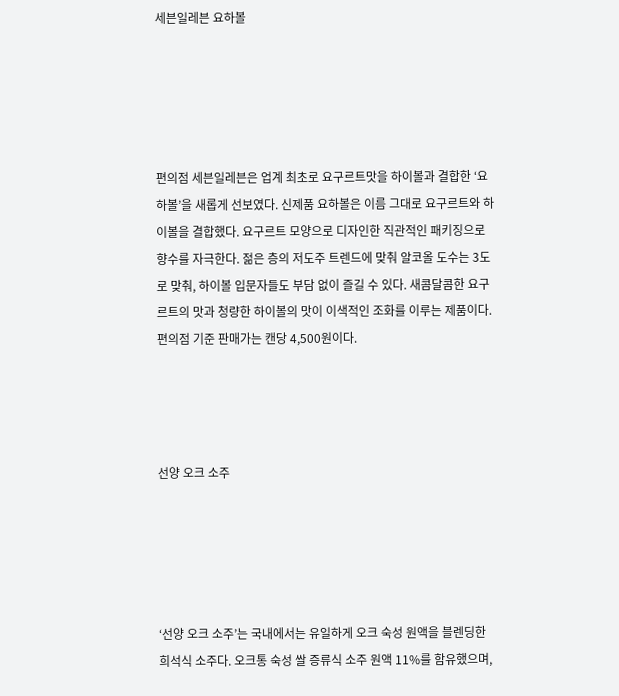세븐일레븐 요하볼





편의점 세븐일레븐은 업계 최초로 요구르트맛을 하이볼과 결합한 ‘요하볼’을 새롭게 선보였다. 신제품 요하볼은 이름 그대로 요구르트와 하이볼을 결합했다. 요구르트 모양으로 디자인한 직관적인 패키징으로 향수를 자극한다. 젊은 층의 저도주 트렌드에 맞춰 알코올 도수는 3도로 맞춰, 하이볼 입문자들도 부담 없이 즐길 수 있다. 새콤달콤한 요구르트의 맛과 청량한 하이볼의 맛이 이색적인 조화를 이루는 제품이다. 편의점 기준 판매가는 캔당 4,500원이다.




선양 오크 소주





‘선양 오크 소주’는 국내에서는 유일하게 오크 숙성 원액을 블렌딩한 희석식 소주다. 오크통 숙성 쌀 증류식 소주 원액 11%를 함유했으며,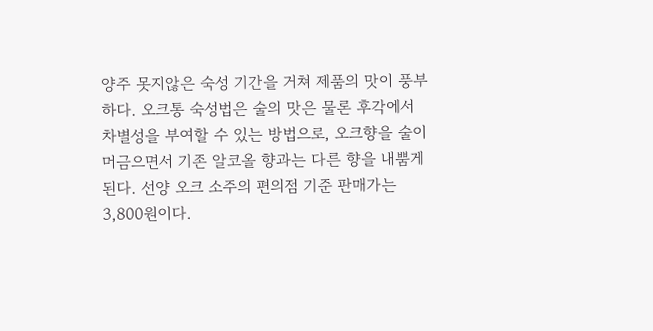양주 못지않은 숙성 기간을 거쳐 제품의 맛이 풍부하다. 오크통 숙성법은 술의 맛은 물론 후각에서 차별성을 부여할 수 있는 방법으로, 오크향을 술이 머금으면서 기존 알코올 향과는 다른 향을 내뿜게 된다. 선양 오크 소주의 편의점 기준 판매가는 3,800원이다.